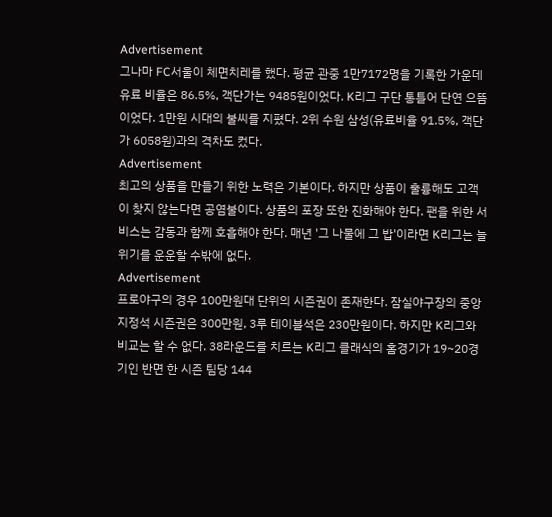Advertisement
그나마 FC서울이 체면치레를 했다. 평균 관중 1만7172명을 기록한 가운데 유료 비율은 86.5%, 객단가는 9485원이었다. K리그 구단 통틀어 단연 으뜸이었다. 1만원 시대의 불씨를 지폈다. 2위 수원 삼성(유료비율 91.5%, 객단가 6058원)과의 격차도 컸다.
Advertisement
최고의 상품을 만들기 위한 노력은 기본이다. 하지만 상품이 훌륭해도 고객이 찾지 않는다면 공염불이다. 상품의 포장 또한 진화해야 한다. 팬을 위한 서비스는 감동과 함께 호흡해야 한다. 매년 '그 나물에 그 밥'이라면 K리그는 늘 위기를 운운할 수밖에 없다.
Advertisement
프로야구의 경우 100만원대 단위의 시즌권이 존재한다. 잠실야구장의 중앙지정석 시즌권은 300만원, 3루 테이블석은 230만원이다. 하지만 K리그와 비교는 할 수 없다. 38라운드를 치르는 K리그 클래식의 홈경기가 19~20경기인 반면 한 시즌 팀당 144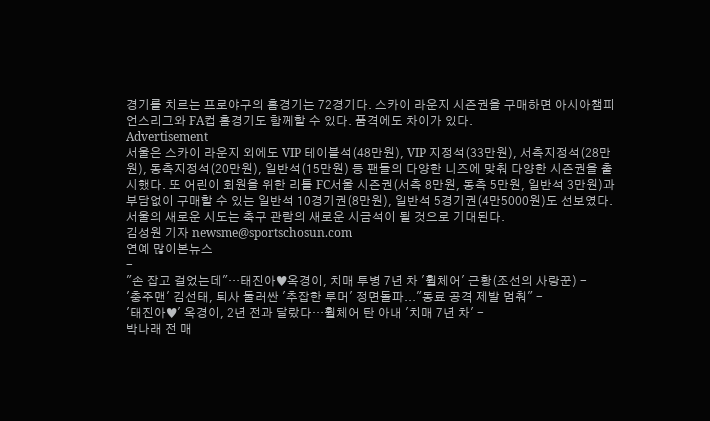경기를 치르는 프로야구의 홈경기는 72경기다. 스카이 라운지 시즌권을 구매하면 아시아챔피언스리그와 FA컵 홈경기도 함께할 수 있다. 품격에도 차이가 있다.
Advertisement
서울은 스카이 라운지 외에도 VIP 테이블석(48만원), VIP 지정석(33만원), 서측지정석(28만원), 동측지정석(20만원), 일반석(15만원) 등 팬들의 다양한 니즈에 맞춰 다양한 시즌권을 출시했다. 또 어린이 회원을 위한 리틀 FC서울 시즌권(서측 8만원, 동측 5만원, 일반석 3만원)과 부담없이 구매할 수 있는 일반석 10경기권(8만원), 일반석 5경기권(4만5000원)도 선보였다.
서울의 새로운 시도는 축구 관람의 새로운 시금석이 될 것으로 기대된다.
김성원 기자 newsme@sportschosun.com
연예 많이본뉴스
-
"손 잡고 걸었는데"…태진아♥옥경이, 치매 투병 7년 차 '휠체어' 근황(조선의 사랑꾼) -
'충주맨' 김선태, 퇴사 둘러싼 '추잡한 루머' 정면돌파..."동료 공격 제발 멈춰" -
'태진아♥' 옥경이, 2년 전과 달랐다…휠체어 탄 아내 '치매 7년 차' -
박나래 전 매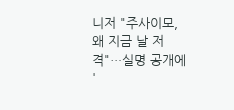니저 "주사이모, 왜 지금 날 저격"…실명 공개에 '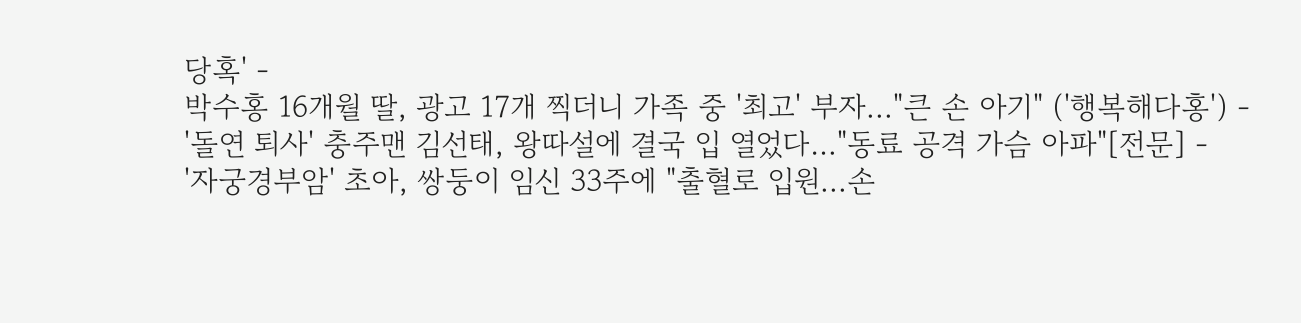당혹' -
박수홍 16개월 딸, 광고 17개 찍더니 가족 중 '최고' 부자..."큰 손 아기" ('행복해다홍') -
'돌연 퇴사' 충주맨 김선태, 왕따설에 결국 입 열었다…"동료 공격 가슴 아파"[전문] -
'자궁경부암' 초아, 쌍둥이 임신 33주에 "출혈로 입원...손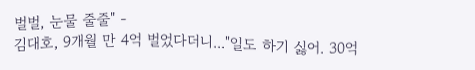벌벌, 눈물 줄줄" -
김대호, 9개월 만 4억 벌었다더니..."일도 하기 싫어. 30억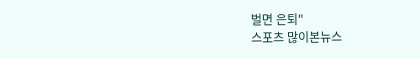벌면 은퇴"
스포츠 많이본뉴스